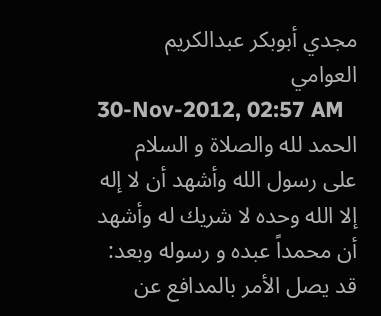مجدي أبوبكر عبدالكريم العوامي
30-Nov-2012, 02:57 AM
الحمد لله والصلاة و السلام على رسول الله وأشهد أن لا إله إلا الله وحده لا شريك له وأشهد أن محمداً عبده و رسوله وبعد:
قد يصل الأمر بالمدافع عن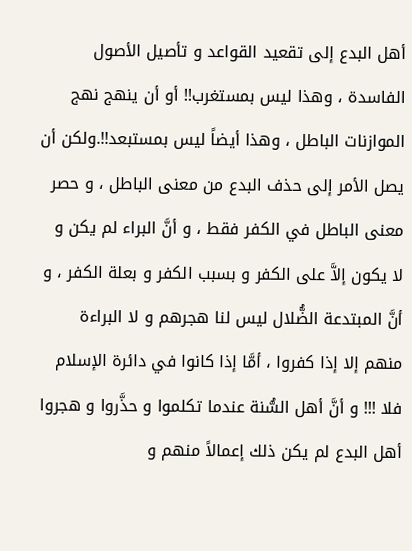أهل البدع إلى تقعيد القواعد و تأصيل الأصول الفاسدة ، وهذا ليس بمستغرب!! أو أن ينهج نهج الموازنات الباطل ، وهذا أيضاً ليس بمستبعد!!.ولكن أن يصل الأمر إلى حذف البدع من معنى الباطل ، و حصر معنى الباطل في الكفر فقط ، و أنَّ البراء لم يكن و لا يكون إلاَّ على الكفر و بسبب الكفر و بعلة الكفر ، و أنَّ المبتدعة الضُّلال ليس لنا هجرهم و لا البراءة منهم إلا إذا كفروا ، أمَّا إذا كانوا في دائرة الإسلام فلا !!! و أنَّ أهل السُّنة عندما تكلموا و حذَّروا و هجروا أهل البدع لم يكن ذلك إعمالاً منهم و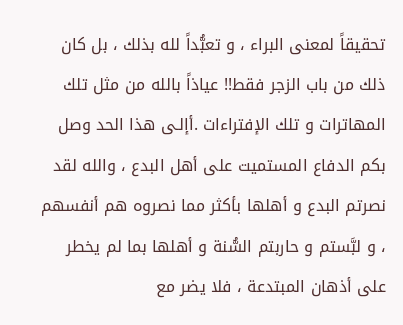تحقيقاً لمعنى البراء ، و تعبُّداً لله بذلك ، بل كان ذلك من باب الزجر فقط!! عياذاً بالله من مثل تلك المهاترات و تلك الإفتراءات .أإلـى هذا الحد وصل بكم الدفاع المستميت على أهل البدع ، والله لقد نصرتم البدع و أهلها بأكثر مما نصروه هم أنفسهم ، و لبَّستم و حاربتم السُّنة و أهلها بما لم يخطر على أذهان المبتدعة ، فلا يضر مع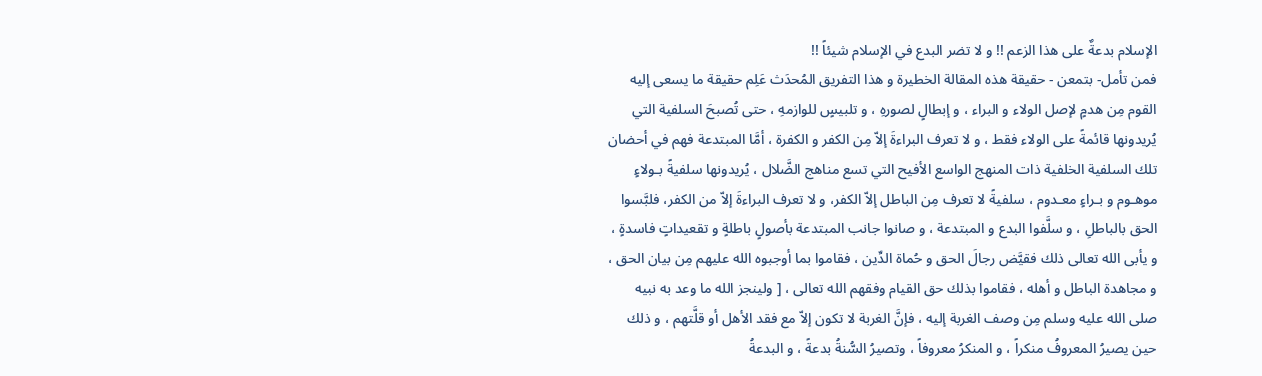الإسلام بدعةٌ على هذا الزعم !! و لا تضر البدع في الإسلام شيئاً !!
فمن تأمل- بتمعن - حقيقة هذه المقالة الخطيرة و هذا التفريق المُحدَث عَلِم حقيقة ما يسعى إليه القوم مِن هدمٍ لإصل الولاء و البراء ، و إبطالٍ لصورهِ ، و تلبيسٍ للوازمهِ ، حتى تُصبحَ السلفية التي يُريدونها قائمةً على الولاء فقط ، و لا تعرف البراءةَ إلاّ مِن الكفر و الكفرة ، أمَّا المبتدعة فهم في أحضان تلك السلفية الخلفية ذات المنهج الواسع الأفيح التي تسع مناهج الضَّلال ، يُريدونها سلفيةً بـولاءٍ موهـوم و بـراءٍ معـدوم ، سلفيةً لا تعرف مِن الباطل إلاّ الكفر، و لا تعرف البراءةَ إلاّ من الكفر، فلبَّسوا الحق بالباطلِ ، و سلَّفوا البدع و المبتدعة ، و صانوا جانب المبتدعة بأصولٍ باطلةٍ و تقعيداتٍ فاسدةٍ ، و يأبى الله تعالى ذلك فقيَّض رجالَ الحق و حُماة الدِّين ، فقاموا بما أوجبوه الله عليهم مِن بيان الحق ، و مجاهدة الباطل و أهله ، فقاموا بذلك حق القيام وفقهم الله تعالى ، [ ولينجز الله ما وعد به نبيه صلى الله عليه وسلم مِن وصف الغربة إليه ، فإنَّ الغربة لا تكون إلاّ مع فقد الأهل أو قلَّتهم ، و ذلك حين يصيرُ المعروفُ منكراً ، و المنكرُ معروفاً ، وتصيرُ السُّنةُ بدعةً ، و البدعةُ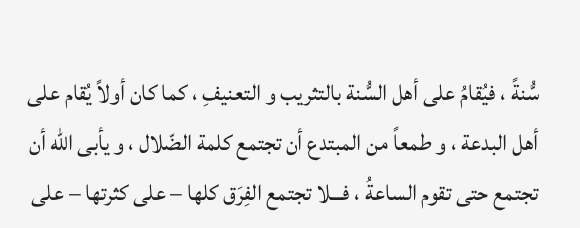سُّنةً ، فيُقامُ على أهل السُّنة بالتثريب و التعنيفِ ، كما كان أولاً يُقام على أهل البدعة ، و طمعاً من المبتدع أن تجتمع كلمة الضّلال ، و يأبى الله أن تجتمع حتى تقوم الساعةُ ، فـــلا تجتمع الفِرَق كلها – على كثرتها – على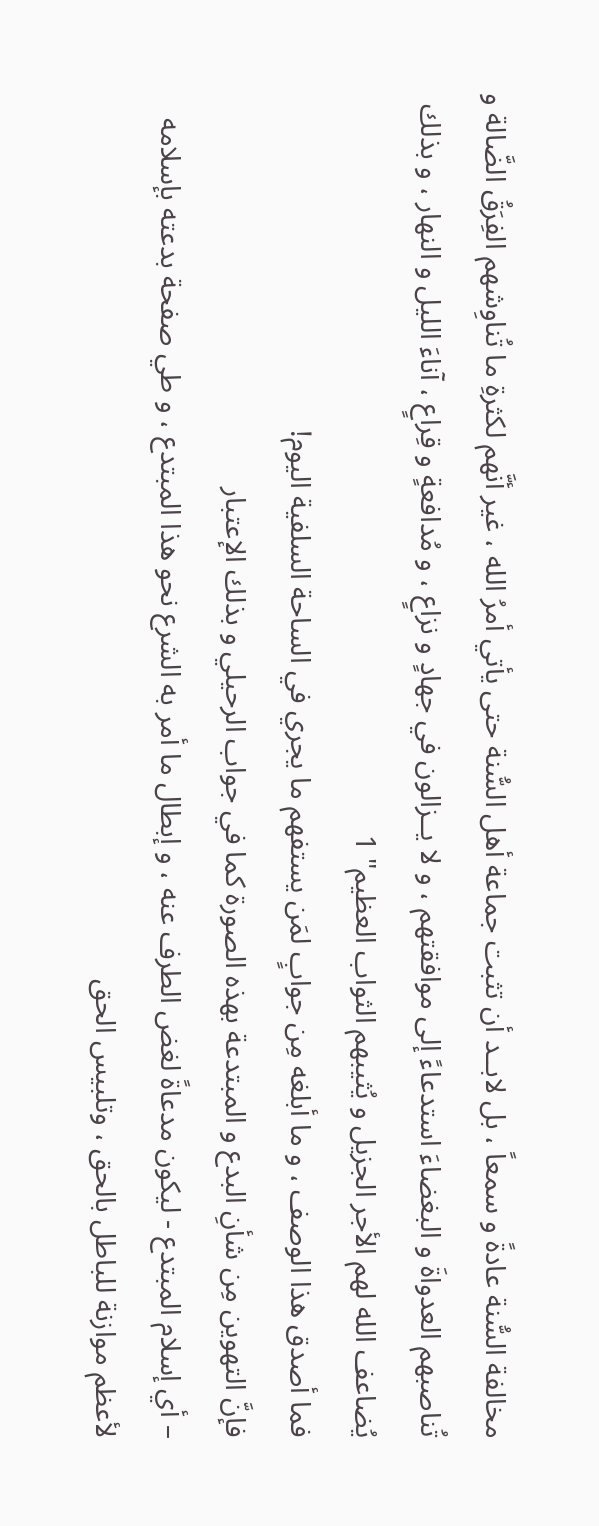مخالفة السُّنة عادةً و سمعاً ، بل لابــد أن تثبت جماعة أهل السُّنة حتى يأتي أمرُ الله ، غير أنَّهم لكثرةِ ما تُناوِشهم الفِرَقُ الضَّالة و تُناصبهم العدواةَ و البغضاءَ استدعاءً إلى موافقتهم ، و لا يــزالون في جهادٍ و نزاعٍ ، و مُدافعةٍ و قِراعٍ ، آناءَ الليل و النهار ، و بذلك يُضاعف الله لهم الأجر الجزيل و يُثيبهم الثواب العظيم" 1
فما أصدق هذا الوصف ، و ما أبلغه مِن جوابٍ لمَن يستفهم ما يجري في الساحة السلفية اليوم!
فإنَّ التهوين مِن شأنِ البدع و المبتدعة بهذه الصورة كما في جواب الرحيلي و بذلك الإعتبار
– أي إسلام المبتدع - ليكون مدعاةً لغض الطرف عنه ، و إبطال ما أمر به الشرع نحو هذا المبتدع ، و طي صفحة بدعته بإسلامه لأعظم موازنة للباطل بالحق ، وتلبيس الحق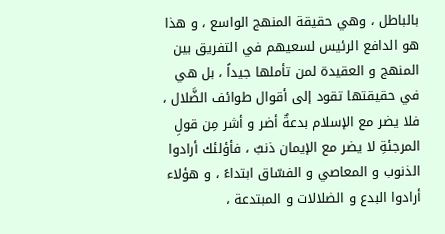بالباطل ، وهي حقيقة المنهج الواسع ، و هذا هو الدافع الرئيس لسعيهم في التفريق بين المنهج و العقيدة لمن تأملها جيداً ، بل هي في حقيقتها تقود إلى أقوال طوائف الضَّلال ، فلا يضر مع الإسلام بدعةٌ أضر و أشر مِن قولِ المرجئةِ لا يضر مع الإيمان ذنبٌ ، فأؤلئك أرادوا الذنوب و المعاصي و الفسّاق ابتداءً ، و هؤلاء أرادوا البدع و الضلالات و المبتدعة ،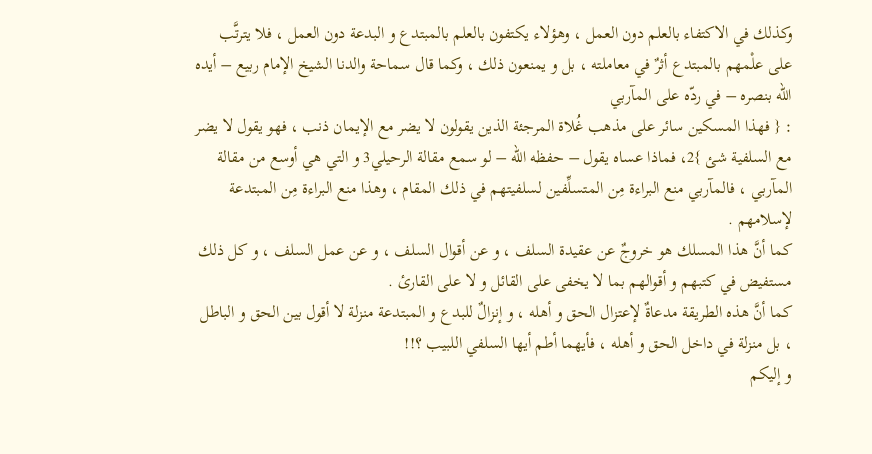وكذلك في الاكتفاء بالعلم دون العمل ، وهؤلاء يكتفون بالعلم بالمبتدع و البدعة دون العمل ، فلا يترتَّب على علْمهم بالمبتدع أثرٌ في معاملته ، بل و يمنعون ذلك ، وكما قال سماحة والدنا الشيخ الإمام ربيع – أيده الله بنصره – في ردّه على المآربي
: { فهذا المسكين سائر على مذهب غُلاة المرجئة الذين يقولون لا يضر مع الإيمان ذنب ، فهو يقول لا يضر مع السلفية شئ }2، فماذا عساه يقول – حفظه الله – لو سمع مقالة الرحيلي3 و التي هي أوسع من مقالة المآربي ، فالمآربي منع البراءة مِن المتسلِّفين لسلفيتهم في ذلك المقام ، وهذا منع البراءة مِن المبتدعة لإسلامهم .
كما أنَّ هذا المسلك هو خروجٌ عن عقيدة السلف ، و عن أقوال السلف ، و عن عمل السلف ، و كل ذلك مستفيض في كتبهم و أقوالهم بما لا يخفى على القائل و لا على القارئ .
كما أنَّ هذه الطريقة مدعاةٌ لإعتزال الحق و أهله ، و إنزالٌ للبدع و المبتدعة منزلة لا أقول بين الحق و الباطل ، بل منزلة في داخل الحق و أهله ، فأيهما أطم أيها السلفي اللبيب ؟!!
و إليكم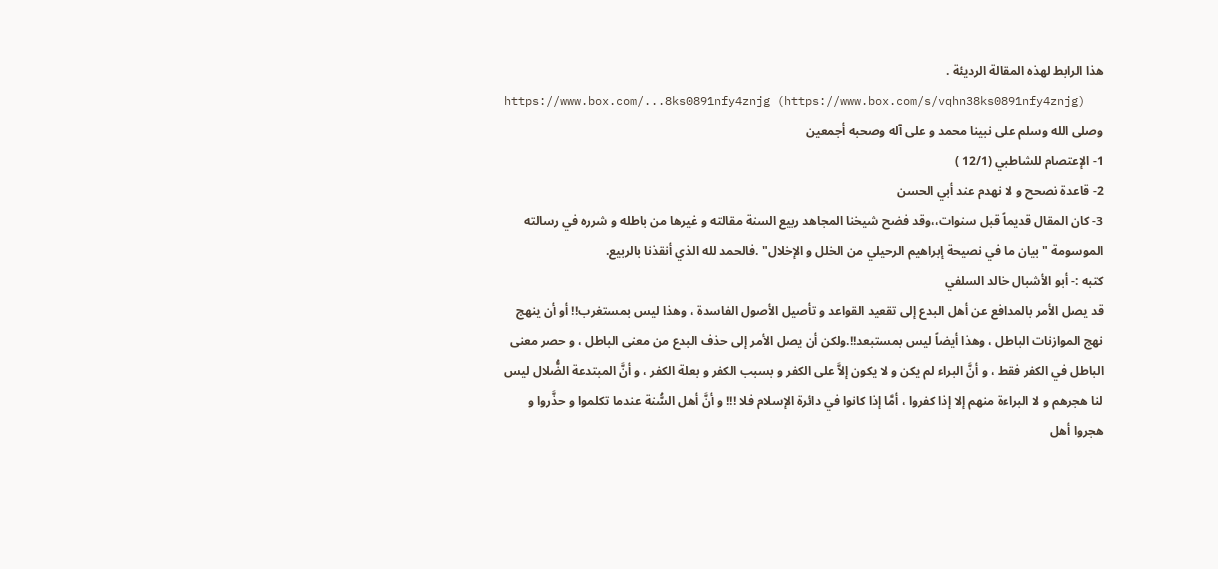هذا الرابط لهذه المقالة الرديئة .
https://www.box.com/...8ks0891nfy4znjg (https://www.box.com/s/vqhn38ks0891nfy4znjg)
وصلى الله وسلم على نبينا محمد و على آله وصحبه أجمعين
1- الإعتصام للشاطبي (12/1 )
2- قاعدة نصحح و لا نهدم عند أبي الحسن
3- كان المقال قديماً قبل سنوات،،وقد فضح شيخنا المجاهد ربيع السنة مقالته و غيرها من باطله و شرره في رسالته الموسومة " بيان ما في نصيحة إبراهيم الرحيلي من الخلل و الإخلال" .فالحمد لله الذي أنقذنا بالربيع.
كتبه :- أبو الأشبال خالد السلفي
قد يصل الأمر بالمدافع عن أهل البدع إلى تقعيد القواعد و تأصيل الأصول الفاسدة ، وهذا ليس بمستغرب!! أو أن ينهج نهج الموازنات الباطل ، وهذا أيضاً ليس بمستبعد!!.ولكن أن يصل الأمر إلى حذف البدع من معنى الباطل ، و حصر معنى الباطل في الكفر فقط ، و أنَّ البراء لم يكن و لا يكون إلاَّ على الكفر و بسبب الكفر و بعلة الكفر ، و أنَّ المبتدعة الضُّلال ليس لنا هجرهم و لا البراءة منهم إلا إذا كفروا ، أمَّا إذا كانوا في دائرة الإسلام فلا !!! و أنَّ أهل السُّنة عندما تكلموا و حذَّروا و هجروا أهل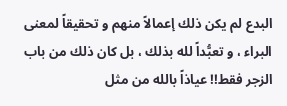البدع لم يكن ذلك إعمالاً منهم و تحقيقاً لمعنى البراء ، و تعبُّداً لله بذلك ، بل كان ذلك من باب الزجر فقط!! عياذاً بالله من مثل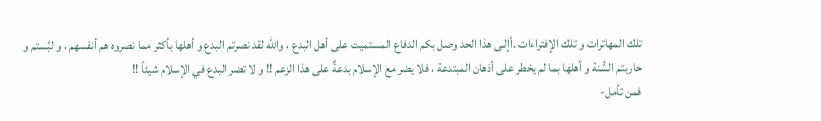تلك المهاترات و تلك الإفتراءات .أإلـى هذا الحد وصل بكم الدفاع المستميت على أهل البدع ، والله لقد نصرتم البدع و أهلها بأكثر مما نصروه هم أنفسهم ، و لبَّستم و حاربتم السُّنة و أهلها بما لم يخطر على أذهان المبتدعة ، فلا يضر مع الإسلام بدعةٌ على هذا الزعم !! و لا تضر البدع في الإسلام شيئاً !!
فمن تأمل-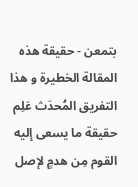بتمعن - حقيقة هذه المقالة الخطيرة و هذا التفريق المُحدَث عَلِم حقيقة ما يسعى إليه القوم مِن هدمٍ لإصل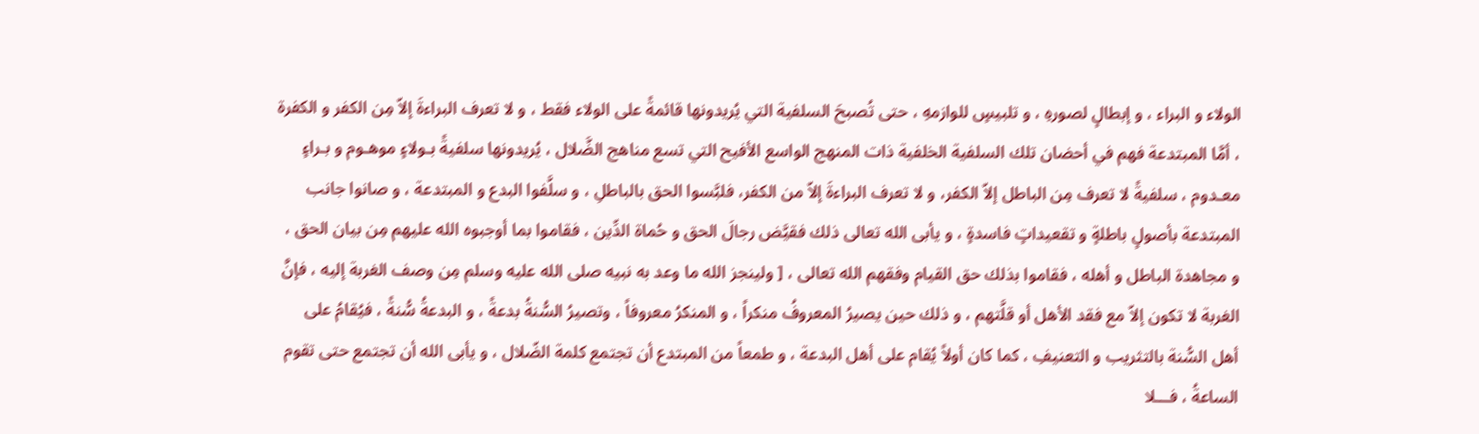الولاء و البراء ، و إبطالٍ لصورهِ ، و تلبيسٍ للوازمهِ ، حتى تُصبحَ السلفية التي يُريدونها قائمةً على الولاء فقط ، و لا تعرف البراءةَ إلاّ مِن الكفر و الكفرة ، أمَّا المبتدعة فهم في أحضان تلك السلفية الخلفية ذات المنهج الواسع الأفيح التي تسع مناهج الضَّلال ، يُريدونها سلفيةً بـولاءٍ موهـوم و بـراءٍ معـدوم ، سلفيةً لا تعرف مِن الباطل إلاّ الكفر، و لا تعرف البراءةَ إلاّ من الكفر، فلبَّسوا الحق بالباطلِ ، و سلَّفوا البدع و المبتدعة ، و صانوا جانب المبتدعة بأصولٍ باطلةٍ و تقعيداتٍ فاسدةٍ ، و يأبى الله تعالى ذلك فقيَّض رجالَ الحق و حُماة الدِّين ، فقاموا بما أوجبوه الله عليهم مِن بيان الحق ، و مجاهدة الباطل و أهله ، فقاموا بذلك حق القيام وفقهم الله تعالى ، [ ولينجز الله ما وعد به نبيه صلى الله عليه وسلم مِن وصف الغربة إليه ، فإنَّ الغربة لا تكون إلاّ مع فقد الأهل أو قلَّتهم ، و ذلك حين يصيرُ المعروفُ منكراً ، و المنكرُ معروفاً ، وتصيرُ السُّنةُ بدعةً ، و البدعةُ سُّنةً ، فيُقامُ على أهل السُّنة بالتثريب و التعنيفِ ، كما كان أولاً يُقام على أهل البدعة ، و طمعاً من المبتدع أن تجتمع كلمة الضّلال ، و يأبى الله أن تجتمع حتى تقوم الساعةُ ، فـــلا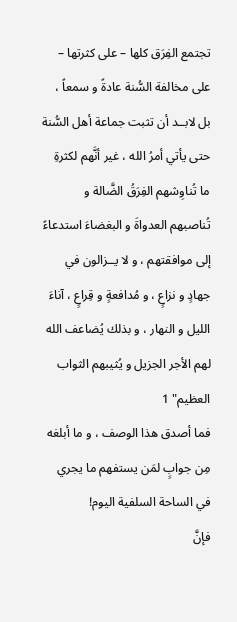تجتمع الفِرَق كلها – على كثرتها – على مخالفة السُّنة عادةً و سمعاً ، بل لابــد أن تثبت جماعة أهل السُّنة حتى يأتي أمرُ الله ، غير أنَّهم لكثرةِ ما تُناوِشهم الفِرَقُ الضَّالة و تُناصبهم العدواةَ و البغضاءَ استدعاءً إلى موافقتهم ، و لا يــزالون في جهادٍ و نزاعٍ ، و مُدافعةٍ و قِراعٍ ، آناءَ الليل و النهار ، و بذلك يُضاعف الله لهم الأجر الجزيل و يُثيبهم الثواب العظيم" 1
فما أصدق هذا الوصف ، و ما أبلغه مِن جوابٍ لمَن يستفهم ما يجري في الساحة السلفية اليوم!
فإنَّ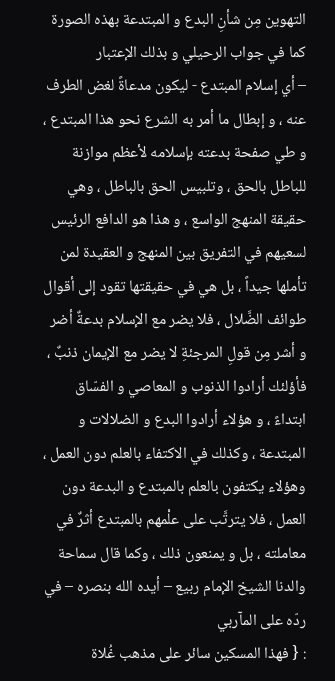التهوين مِن شأنِ البدع و المبتدعة بهذه الصورة كما في جواب الرحيلي و بذلك الإعتبار
– أي إسلام المبتدع - ليكون مدعاةً لغض الطرف عنه ، و إبطال ما أمر به الشرع نحو هذا المبتدع ، و طي صفحة بدعته بإسلامه لأعظم موازنة للباطل بالحق ، وتلبيس الحق بالباطل ، وهي حقيقة المنهج الواسع ، و هذا هو الدافع الرئيس لسعيهم في التفريق بين المنهج و العقيدة لمن تأملها جيداً ، بل هي في حقيقتها تقود إلى أقوال طوائف الضَّلال ، فلا يضر مع الإسلام بدعةٌ أضر و أشر مِن قولِ المرجئةِ لا يضر مع الإيمان ذنبٌ ، فأؤلئك أرادوا الذنوب و المعاصي و الفسّاق ابتداءً ، و هؤلاء أرادوا البدع و الضلالات و المبتدعة ، وكذلك في الاكتفاء بالعلم دون العمل ، وهؤلاء يكتفون بالعلم بالمبتدع و البدعة دون العمل ، فلا يترتَّب على علْمهم بالمبتدع أثرٌ في معاملته ، بل و يمنعون ذلك ، وكما قال سماحة والدنا الشيخ الإمام ربيع – أيده الله بنصره – في ردّه على المآربي
: { فهذا المسكين سائر على مذهب غُلاة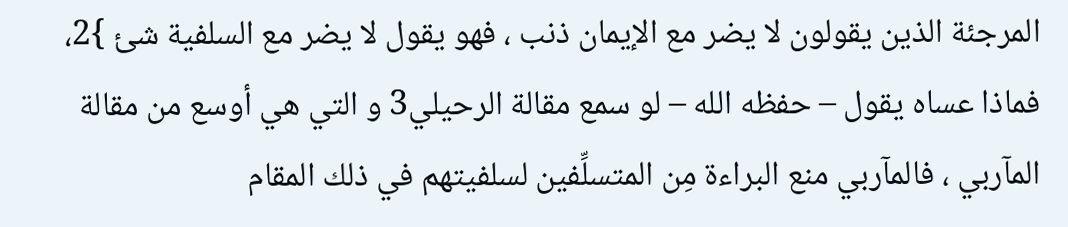المرجئة الذين يقولون لا يضر مع الإيمان ذنب ، فهو يقول لا يضر مع السلفية شئ }2، فماذا عساه يقول – حفظه الله – لو سمع مقالة الرحيلي3 و التي هي أوسع من مقالة المآربي ، فالمآربي منع البراءة مِن المتسلِّفين لسلفيتهم في ذلك المقام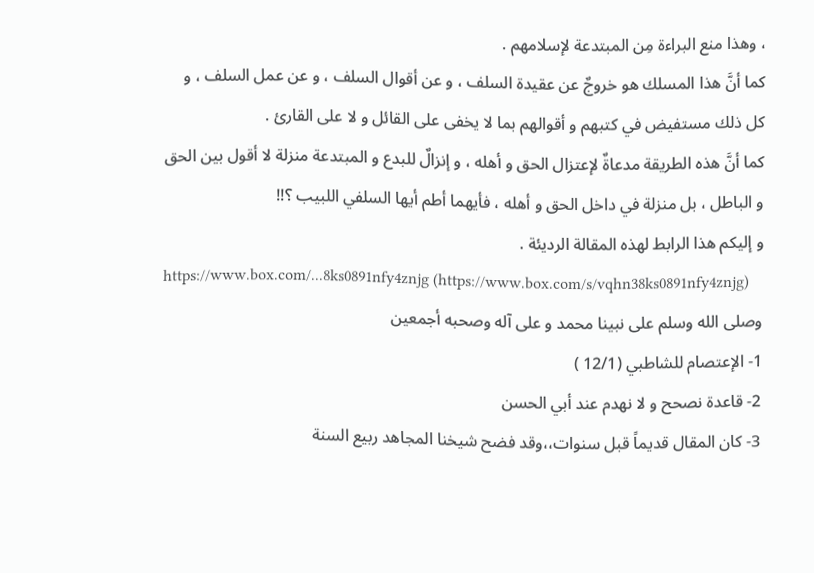، وهذا منع البراءة مِن المبتدعة لإسلامهم .
كما أنَّ هذا المسلك هو خروجٌ عن عقيدة السلف ، و عن أقوال السلف ، و عن عمل السلف ، و كل ذلك مستفيض في كتبهم و أقوالهم بما لا يخفى على القائل و لا على القارئ .
كما أنَّ هذه الطريقة مدعاةٌ لإعتزال الحق و أهله ، و إنزالٌ للبدع و المبتدعة منزلة لا أقول بين الحق و الباطل ، بل منزلة في داخل الحق و أهله ، فأيهما أطم أيها السلفي اللبيب ؟!!
و إليكم هذا الرابط لهذه المقالة الرديئة .
https://www.box.com/...8ks0891nfy4znjg (https://www.box.com/s/vqhn38ks0891nfy4znjg)
وصلى الله وسلم على نبينا محمد و على آله وصحبه أجمعين
1- الإعتصام للشاطبي (12/1 )
2- قاعدة نصحح و لا نهدم عند أبي الحسن
3- كان المقال قديماً قبل سنوات،،وقد فضح شيخنا المجاهد ربيع السنة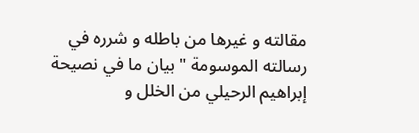مقالته و غيرها من باطله و شرره في رسالته الموسومة " بيان ما في نصيحة إبراهيم الرحيلي من الخلل و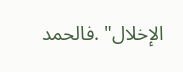الإخلال" .فالحمد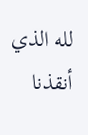لله الذي أنقذنا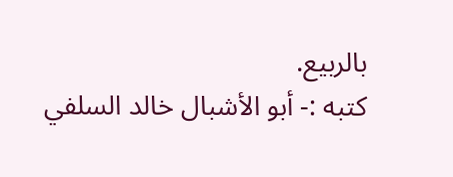بالربيع.
كتبه :- أبو الأشبال خالد السلفي